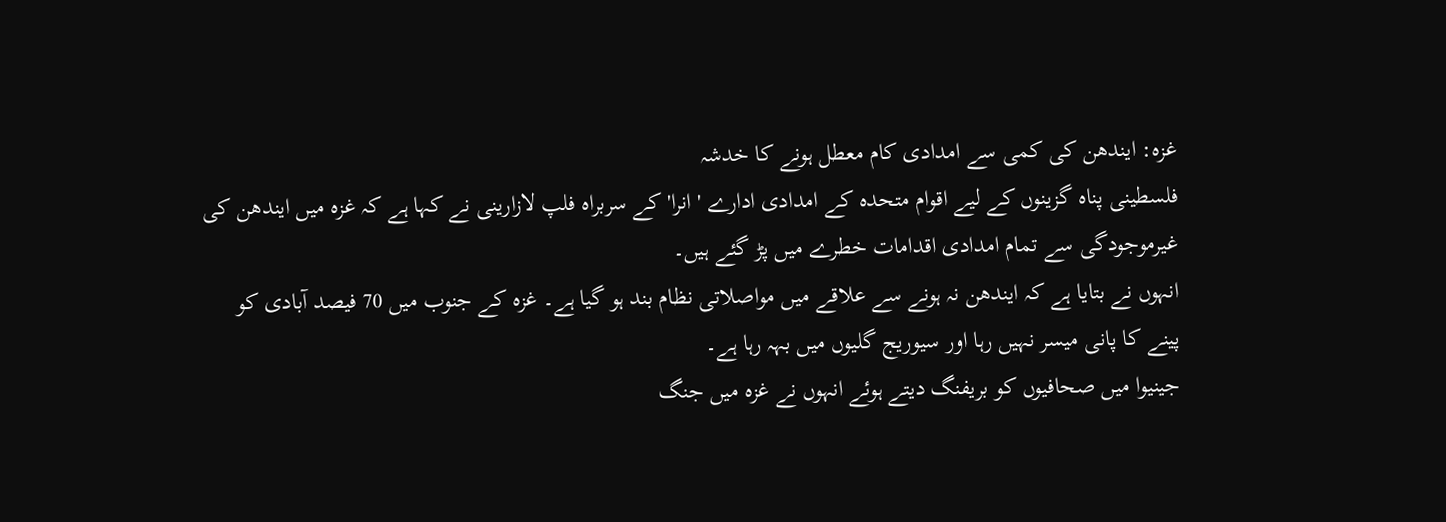غزہ: ایندھن کی کمی سے امدادی کام معطل ہونے کا خدشہ
فلسطینی پناہ گزینوں کے لیے اقوام متحدہ کے امدادی ادارے 'انرا' کے سربراہ فلپ لازارینی نے کہا ہے کہ غزہ میں ایندھن کی غیرموجودگی سے تمام امدادی اقدامات خطرے میں پڑ گئے ہیں۔
انہوں نے بتایا ہے کہ ایندھن نہ ہونے سے علاقے میں مواصلاتی نظام بند ہو گیا ہے۔ غزہ کے جنوب میں 70 فیصد آبادی کو پینے کا پانی میسر نہیں رہا اور سیوریج گلیوں میں بہہ رہا ہے۔
جینیوا میں صحافیوں کو بریفنگ دیتے ہوئے انہوں نے غزہ میں جنگ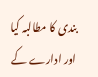بندی کا مطالبہ کیا اور ادارے کے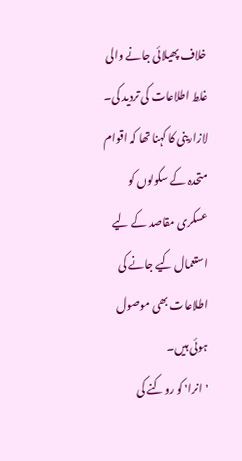خلاف پھیلائی جانے والی غلط اطلاعات کی تردید کی۔ لازارینی کا کہنا تھا کہ اقوام متحدہ کے سکولوں کو عسکری مقاصد کے لیے استعمال کیے جانے کی اطلاعات بھی موصول ہوئی ہیں۔
'انرا' کو روکنے کی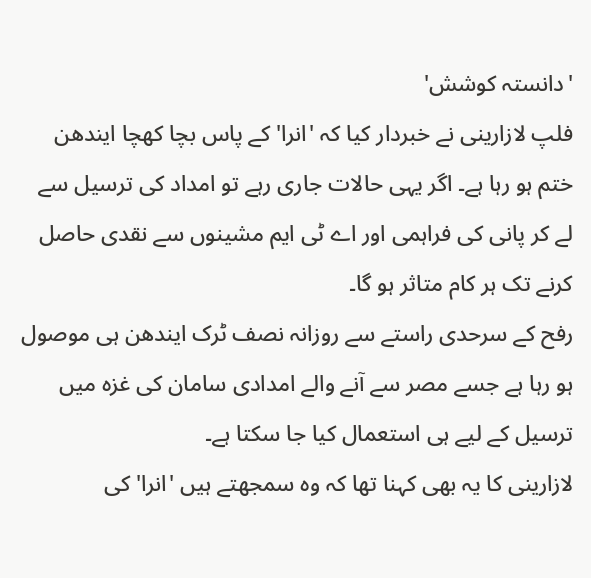'دانستہ کوشش'
فلپ لازارینی نے خبردار کیا کہ 'انرا' کے پاس بچا کھچا ایندھن ختم ہو رہا ہے۔ اگر یہی حالات جاری رہے تو امداد کی ترسیل سے لے کر پانی کی فراہمی اور اے ٹی ایم مشینوں سے نقدی حاصل کرنے تک ہر کام متاثر ہو گا۔
رفح کے سرحدی راستے سے روزانہ نصف ٹرک ایندھن ہی موصول ہو رہا ہے جسے مصر سے آنے والے امدادی سامان کی غزہ میں ترسیل کے لیے ہی استعمال کیا جا سکتا ہے۔
لازارینی کا یہ بھی کہنا تھا کہ وہ سمجھتے ہیں 'انرا' کی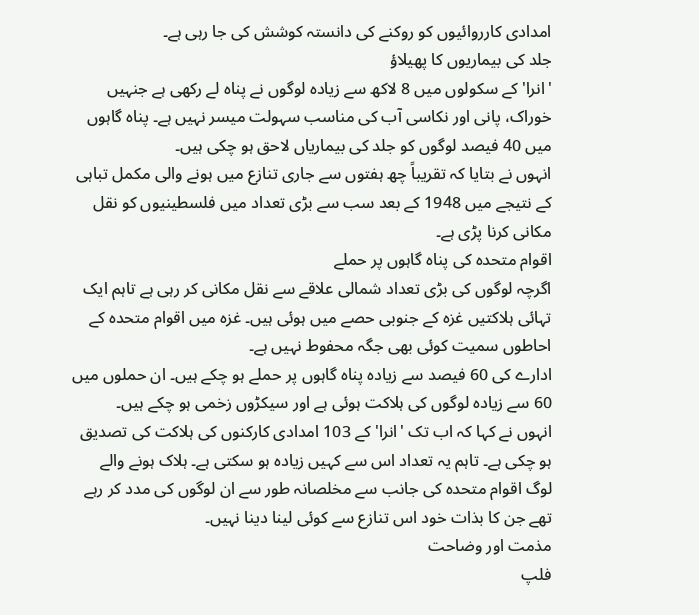امدادی کارروائیوں کو روکنے کی دانستہ کوشش کی جا رہی ہے۔
جلد کی بیماریوں کا پھیلاؤ
'انرا' کے سکولوں میں 8 لاکھ سے زیادہ لوگوں نے پناہ لے رکھی ہے جنہیں خوراک، پانی اور نکاسی آب کی مناسب سہولت میسر نہیں ہے۔ پناہ گاہوں میں 40 فیصد لوگوں کو جلد کی بیماریاں لاحق ہو چکی ہیں۔
انہوں نے بتایا کہ تقریباً چھ ہفتوں سے جاری تنازع میں ہونے والی مکمل تباہی کے نتیجے میں 1948 کے بعد سب سے بڑی تعداد میں فلسطینیوں کو نقل مکانی کرنا پڑی ہے۔
اقوام متحدہ کی پناہ گاہوں پر حملے
اگرچہ لوگوں کی بڑی تعداد شمالی علاقے سے نقل مکانی کر رہی ہے تاہم ایک تہائی ہلاکتیں غزہ کے جنوبی حصے میں ہوئی ہیں۔ غزہ میں اقوام متحدہ کے احاطوں سمیت کوئی بھی جگہ محفوط نہیں ہے۔
ادارے کی 60 فیصد سے زیادہ پناہ گاہوں پر حملے ہو چکے ہیں۔ ان حملوں میں 60 سے زیادہ لوگوں کی ہلاکت ہوئی ہے اور سیکڑوں زخمی ہو چکے ہیں۔
انہوں نے کہا کہ اب تک 'انرا' کے 103 امدادی کارکنوں کی ہلاکت کی تصدیق ہو چکی ہے۔ تاہم یہ تعداد اس سے کہیں زیادہ ہو سکتی ہے۔ ہلاک ہونے والے لوگ اقوام متحدہ کی جانب سے مخلصانہ طور سے ان لوگوں کی مدد کر رہے تھے جن کا بذات خود اس تنازع سے کوئی لینا دینا نہیں۔
مذمت اور وضاحت
فلپ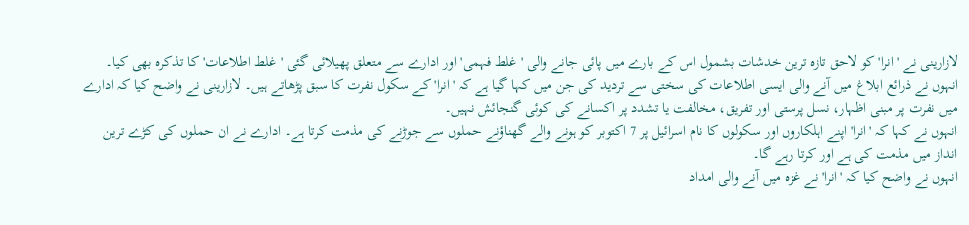لازارینی نے 'انرا' کو لاحق تازہ ترین خدشات بشمول اس کے بارے میں پائی جانے والی 'غلط فہمی' اور ادارے سے متعلق پھیلائی گئی 'غلط اطلاعات' کا تذکرہ بھی کیا۔
انہوں نے ذرائع ابلاغ میں آنے والی ایسی اطلاعات کی سختی سے تردید کی جن میں کہا گیا ہے کہ 'انرا' کے سکول نفرت کا سبق پڑھاتے ہیں۔ لازارینی نے واضح کیا کہ ادارے میں نفرت پر مبنی اظہار، نسل پرستی اور تفریق، مخالفت یا تشدد پر اکسانے کی کوئی گنجائش نہیں۔
انہوں نے کہا کہ 'انرا' اپنے اہلکاروں اور سکولوں کا نام اسرائیل پر 7 اکتوبر کو ہونے والے گھناؤنے حملوں سے جوڑنے کی مذمت کرتا ہے۔ ادارے نے ان حملوں کی کڑے ترین انداز میں مذمت کی ہے اور کرتا رہے گا۔
انہوں نے واضح کیا کہ 'انرا' نے غزہ میں آنے والی امداد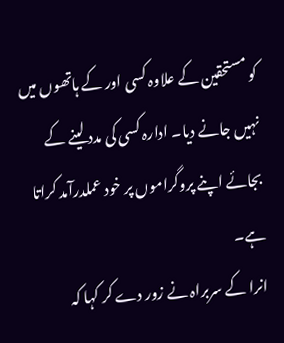کو مستحقین کے علاوہ کسی اور کے ہاتھوں میں نہیں جانے دیا۔ ادارہ کسی کی مدد لینے کے بجائے اپنے پروگراموں پر خود عملدرآمد کراتا ہے۔
انرا کے سربراہ نے زور دے کر کہا کہ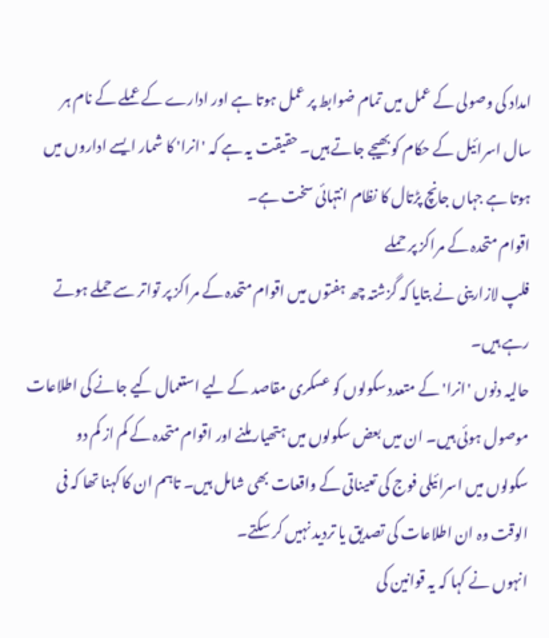امداد کی وصولی کے عمل میں تمام ضوابط پر عمل ہوتا ہے اور ادارے کے عملے کے نام ہر سال اسرائیل کے حکام کو بھیجے جاتے ہیں۔ حقیقت یہ ہے کہ 'انرا' کا شمار ایسے اداروں میں ہوتا ہے جہاں جانچ پڑتال کا نظام انتہائی سخت ہے۔
اقوام متحدہ کے مراکز پر حملے
فلپ لازارینی نے بتایا کہ گزشتہ چھ ہفتوں میں اقوام متحدہ کے مراکز پر تواتر سے حملے ہوتے رہے ہیں۔
حالیہ دنوں 'انرا' کے متعدد سکولوں کو عسکری مقاصد کے لیے استعمال کیے جانے کی اطلاعات موصول ہوئی ہیں۔ ان میں بعض سکولوں میں ہتھیار ملنے اور اقوام متحدہ کے کم از کم دو سکولوں میں اسرائیلی فوج کی تعیناتی کے واقعات بھی شامل ہیں۔ تاہم ان کا کہنا تھا کہ فی الوقت وہ ان اطلاعات کی تصدیق یا تردید نہیں کر سکتے۔
انہوں نے کہا کہ یہ قوانین کی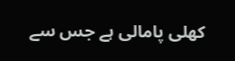کھلی پامالی ہے جس سے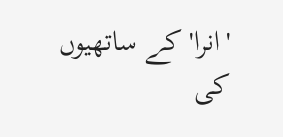'انرا' کے ساتھیوں کی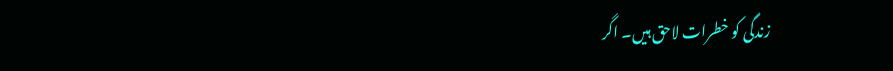زندگی کو خطرات لاحق ہیں۔ اگر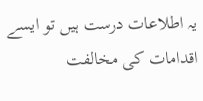یہ اطلاعات درست ہیں تو ایسے اقدامات کی مخالفت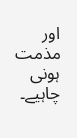اور مذمت ہونی چاہیے۔